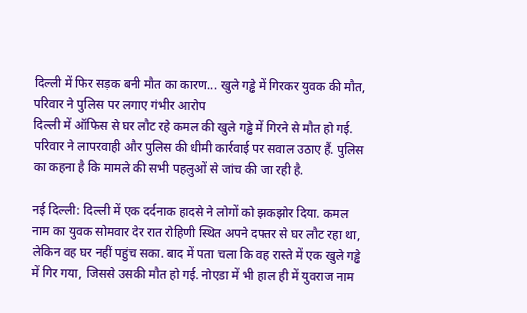दिल्ली में फिर सड़क बनी मौत का कारण... खुले गड्ढे में गिरकर युवक की मौत, परिवार ने पुलिस पर लगाए गंभीर आरोप
दिल्ली में ऑफिस से घर लौट रहे कमल की खुले गड्ढे में गिरने से मौत हो गई. परिवार ने लापरवाही और पुलिस की धीमी कार्रवाई पर सवाल उठाए हैं. पुलिस का कहना है कि मामले की सभी पहलुओं से जांच की जा रही है.

नई दिल्ली: दिल्ली में एक दर्दनाक हादसे ने लोगों को झकझोर दिया. कमल नाम का युवक सोमवार देर रात रोहिणी स्थित अपने दफ्तर से घर लौट रहा था, लेकिन वह घर नहीं पहुंच सका. बाद में पता चला कि वह रास्ते में एक खुले गड्ढे में गिर गया, जिससे उसकी मौत हो गई. नोएडा में भी हाल ही में युवराज नाम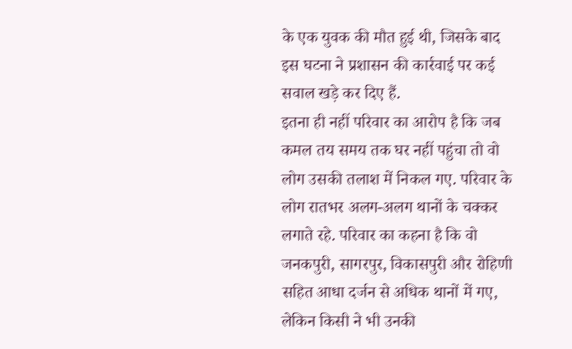के एक युवक की मौत हुई थी, जिसके बाद इस घटना ने प्रशासन की कार्रवाई पर कई सवाल खड़े कर दिए हैं.
इतना ही नहीं परिवार का आरोप है कि जब कमल तय समय तक घर नहीं पहुंचा तो वो लोग उसकी तलाश में निकल गए. परिवार के लोग रातभर अलग-अलग थानों के चक्कर लगाते रहे. परिवार का कहना है कि वो जनकपुरी, सागरपुर, विकासपुरी और रोहिणी सहित आधा दर्जन से अधिक थानों में गए, लेकिन किसी ने भी उनकी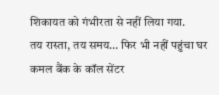शिकायत को गंभीरता से नहीं लिया गया.
तय रास्ता, तय समय… फिर भी नहीं पहुंचा घर
कमल बैंक के कॉल सेंटर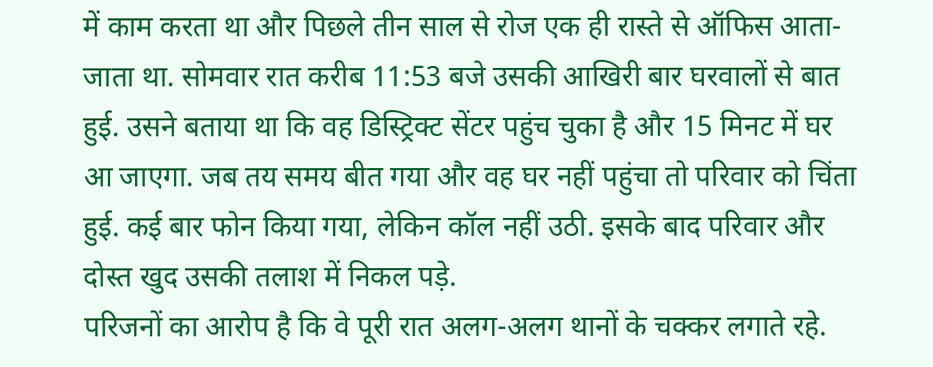में काम करता था और पिछले तीन साल से रोज एक ही रास्ते से ऑफिस आता-जाता था. सोमवार रात करीब 11:53 बजे उसकी आखिरी बार घरवालों से बात हुई. उसने बताया था कि वह डिस्ट्रिक्ट सेंटर पहुंच चुका है और 15 मिनट में घर आ जाएगा. जब तय समय बीत गया और वह घर नहीं पहुंचा तो परिवार को चिंता हुई. कई बार फोन किया गया, लेकिन कॉल नहीं उठी. इसके बाद परिवार और दोस्त खुद उसकी तलाश में निकल पड़े.
परिजनों का आरोप है कि वे पूरी रात अलग-अलग थानों के चक्कर लगाते रहे.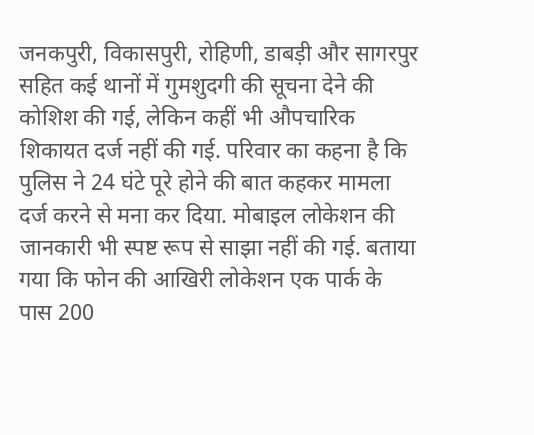जनकपुरी, विकासपुरी, रोहिणी, डाबड़ी और सागरपुर सहित कई थानों में गुमशुदगी की सूचना देने की कोशिश की गई, लेकिन कहीं भी औपचारिक शिकायत दर्ज नहीं की गई. परिवार का कहना है कि पुलिस ने 24 घंटे पूरे होने की बात कहकर मामला दर्ज करने से मना कर दिया. मोबाइल लोकेशन की जानकारी भी स्पष्ट रूप से साझा नहीं की गई. बताया गया कि फोन की आखिरी लोकेशन एक पार्क के पास 200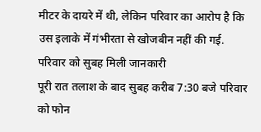मीटर के दायरे में थी, लेकिन परिवार का आरोप है कि उस इलाके में गंभीरता से खोजबीन नहीं की गई.
परिवार को सुबह मिली जानकारी
पूरी रात तलाश के बाद सुबह करीब 7:30 बजे परिवार को फोन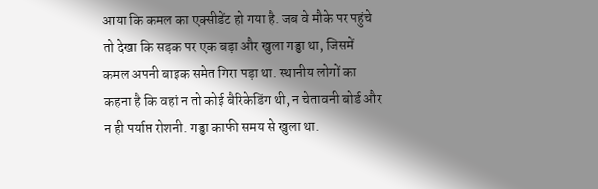आया कि कमल का एक्सीडेंट हो गया है. जब वे मौके पर पहुंचे तो देखा कि सड़क पर एक बड़ा और खुला गड्ढा था, जिसमें कमल अपनी बाइक समेत गिरा पड़ा था. स्थानीय लोगों का कहना है कि वहां न तो कोई बैरिकेडिंग थी, न चेतावनी बोर्ड और न ही पर्याप्त रोशनी. गड्ढा काफी समय से खुला था.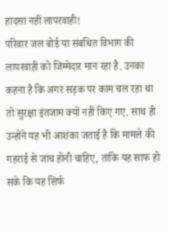हादसा नहीं लापरवाही!
परिवार जल बोर्ड या संबंधित विभाग की लापरवाही को जिम्मेदार मान रहा है. उनका कहना है कि अगर सड़क पर काम चल रहा था तो सुरक्षा इंतजाम क्यों नहीं किए गए. साथ ही उन्होंने यह भी आशंका जताई है कि मामले की गहराई से जांच होनी चाहिए, ताकि यह साफ हो सके कि यह सिर्फ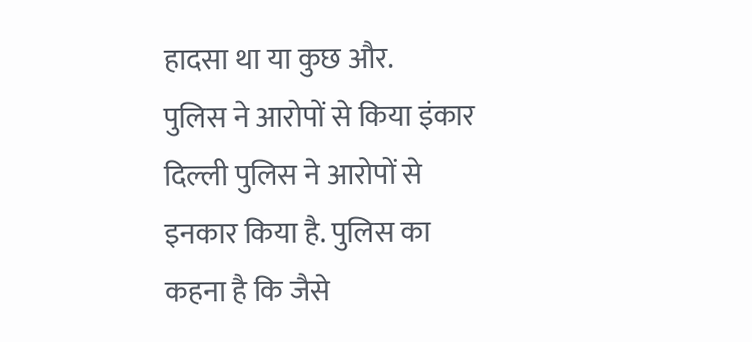हादसा था या कुछ और.
पुलिस ने आरोपों से किया इंकार
दिल्ली पुलिस ने आरोपों से इनकार किया है. पुलिस का कहना है कि जैसे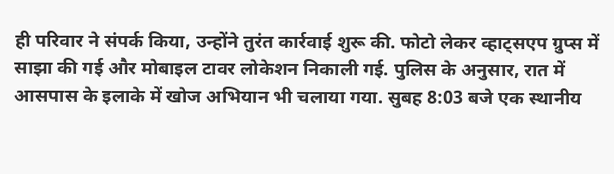ही परिवार ने संपर्क किया, उन्होंने तुरंत कार्रवाई शुरू की. फोटो लेकर व्हाट्सएप ग्रुप्स में साझा की गई और मोबाइल टावर लोकेशन निकाली गई. पुलिस के अनुसार, रात में आसपास के इलाके में खोज अभियान भी चलाया गया. सुबह 8:03 बजे एक स्थानीय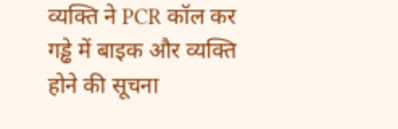व्यक्ति ने PCR कॉल कर गड्ढे में बाइक और व्यक्ति होने की सूचना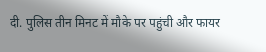दी. पुलिस तीन मिनट में मौके पर पहुंची और फायर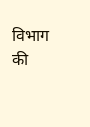विभाग की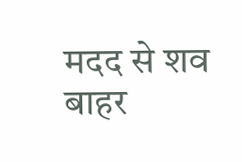मदद से शव बाहर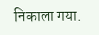निकाला गया.